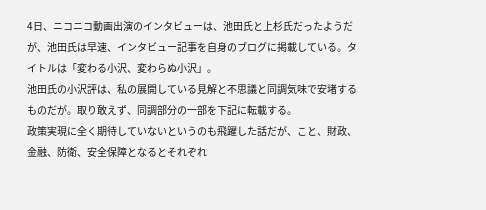4日、ニコニコ動画出演のインタビューは、池田氏と上杉氏だったようだが、池田氏は早速、インタビュー記事を自身のブログに掲載している。タイトルは「変わる小沢、変わらぬ小沢」。
池田氏の小沢評は、私の展開している見解と不思議と同調気味で安堵するものだが。取り敢えず、同調部分の一部を下記に転載する。
政策実現に全く期待していないというのも飛躍した話だが、こと、財政、金融、防衛、安全保障となるとそれぞれ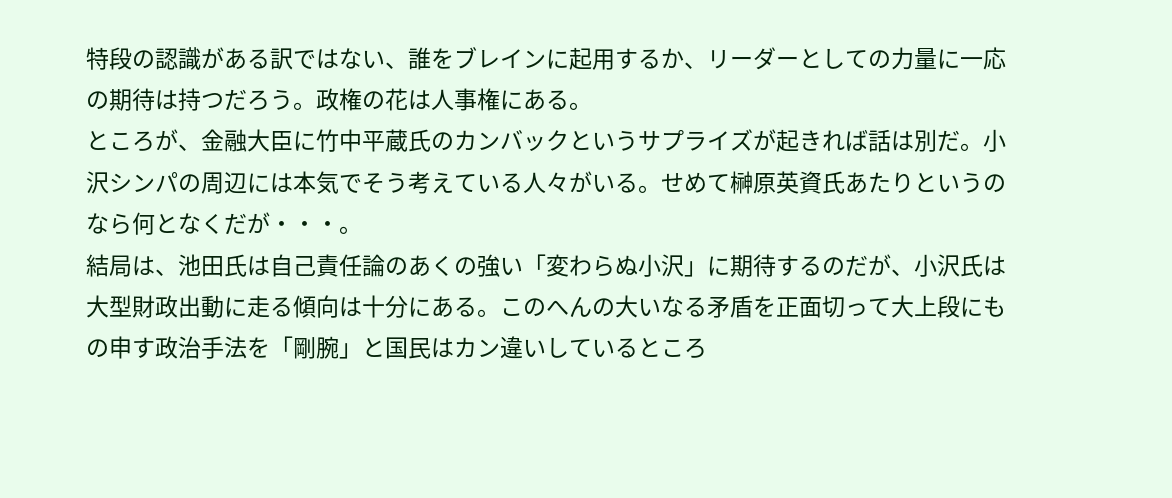特段の認識がある訳ではない、誰をブレインに起用するか、リーダーとしての力量に一応の期待は持つだろう。政権の花は人事権にある。
ところが、金融大臣に竹中平蔵氏のカンバックというサプライズが起きれば話は別だ。小沢シンパの周辺には本気でそう考えている人々がいる。せめて榊原英資氏あたりというのなら何となくだが・・・。
結局は、池田氏は自己責任論のあくの強い「変わらぬ小沢」に期待するのだが、小沢氏は大型財政出動に走る傾向は十分にある。このへんの大いなる矛盾を正面切って大上段にもの申す政治手法を「剛腕」と国民はカン違いしているところ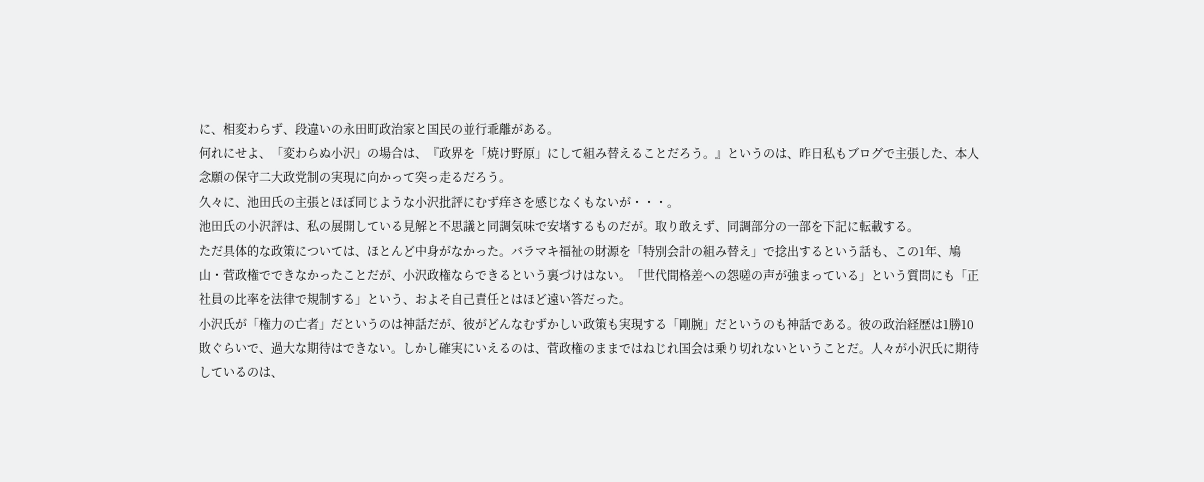に、相変わらず、段違いの永田町政治家と国民の並行乖離がある。
何れにせよ、「変わらぬ小沢」の場合は、『政界を「焼け野原」にして組み替えることだろう。』というのは、昨日私もブログで主張した、本人念願の保守二大政党制の実現に向かって突っ走るだろう。
久々に、池田氏の主張とほぼ同じような小沢批評にむず痒さを感じなくもないが・・・。
池田氏の小沢評は、私の展開している見解と不思議と同調気味で安堵するものだが。取り敢えず、同調部分の一部を下記に転載する。
ただ具体的な政策については、ほとんど中身がなかった。バラマキ福祉の財源を「特別会計の組み替え」で捻出するという話も、この1年、鳩山・菅政権でできなかったことだが、小沢政権ならできるという裏づけはない。「世代間格差への怨嗟の声が強まっている」という質問にも「正社員の比率を法律で規制する」という、およそ自己責任とはほど遠い答だった。
小沢氏が「権力の亡者」だというのは神話だが、彼がどんなむずかしい政策も実現する「剛腕」だというのも神話である。彼の政治経歴は1勝10敗ぐらいで、過大な期待はできない。しかし確実にいえるのは、菅政権のままではねじれ国会は乗り切れないということだ。人々が小沢氏に期待しているのは、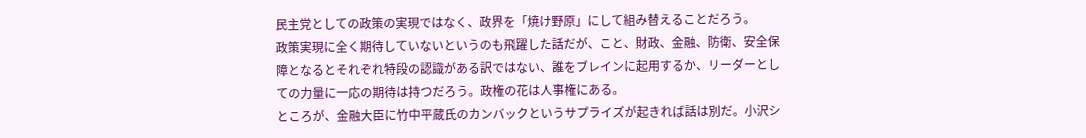民主党としての政策の実現ではなく、政界を「焼け野原」にして組み替えることだろう。
政策実現に全く期待していないというのも飛躍した話だが、こと、財政、金融、防衛、安全保障となるとそれぞれ特段の認識がある訳ではない、誰をブレインに起用するか、リーダーとしての力量に一応の期待は持つだろう。政権の花は人事権にある。
ところが、金融大臣に竹中平蔵氏のカンバックというサプライズが起きれば話は別だ。小沢シ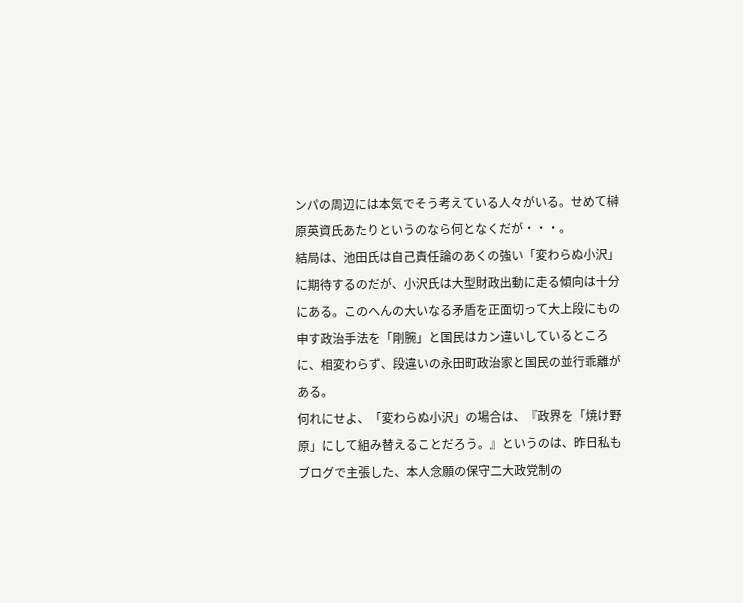ンパの周辺には本気でそう考えている人々がいる。せめて榊原英資氏あたりというのなら何となくだが・・・。
結局は、池田氏は自己責任論のあくの強い「変わらぬ小沢」に期待するのだが、小沢氏は大型財政出動に走る傾向は十分にある。このへんの大いなる矛盾を正面切って大上段にもの申す政治手法を「剛腕」と国民はカン違いしているところに、相変わらず、段違いの永田町政治家と国民の並行乖離がある。
何れにせよ、「変わらぬ小沢」の場合は、『政界を「焼け野原」にして組み替えることだろう。』というのは、昨日私もブログで主張した、本人念願の保守二大政党制の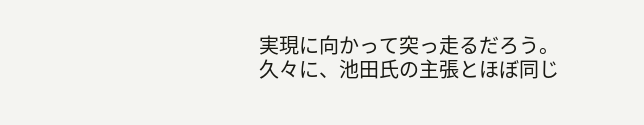実現に向かって突っ走るだろう。
久々に、池田氏の主張とほぼ同じ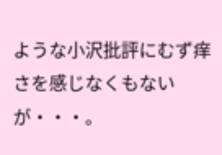ような小沢批評にむず痒さを感じなくもないが・・・。